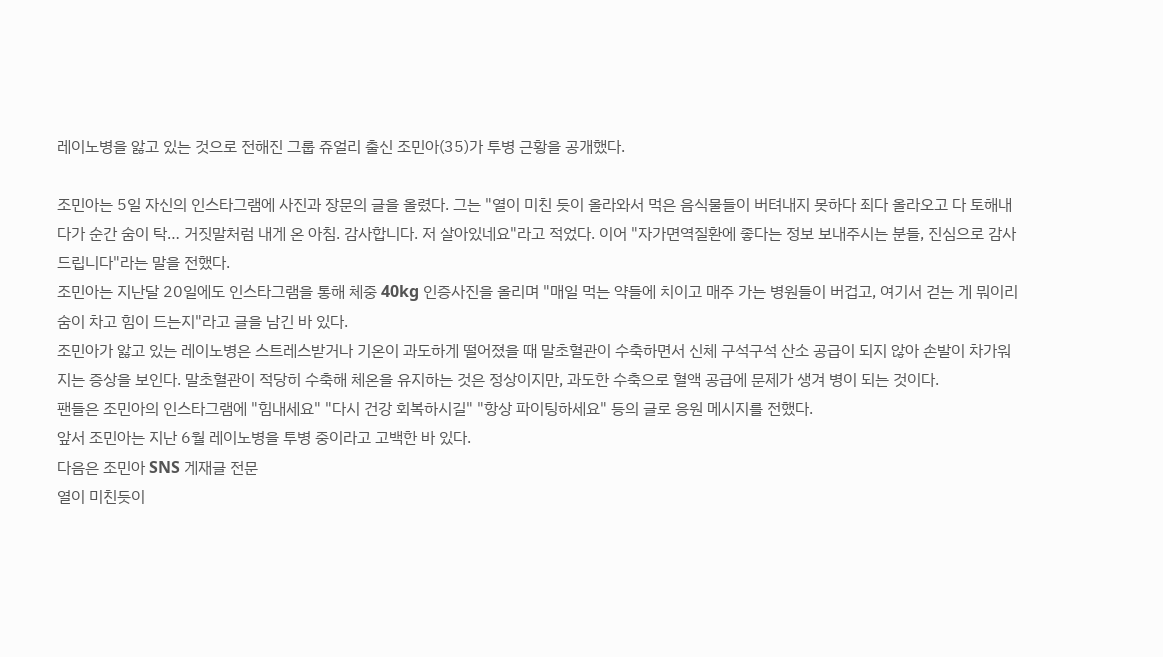레이노병을 앓고 있는 것으로 전해진 그룹 쥬얼리 출신 조민아(35)가 투병 근황을 공개했다.

조민아는 5일 자신의 인스타그램에 사진과 장문의 글을 올렸다. 그는 "열이 미친 듯이 올라와서 먹은 음식물들이 버텨내지 못하다 죄다 올라오고 다 토해내다가 순간 숨이 탁… 거짓말처럼 내게 온 아침. 감사합니다. 저 살아있네요"라고 적었다. 이어 "자가면역질환에 좋다는 정보 보내주시는 분들, 진심으로 감사드립니다"라는 말을 전했다.
조민아는 지난달 20일에도 인스타그램을 통해 체중 40kg 인증사진을 올리며 "매일 먹는 약들에 치이고 매주 가는 병원들이 버겁고, 여기서 걷는 게 뭐이리 숨이 차고 힘이 드는지"라고 글을 남긴 바 있다.
조민아가 앓고 있는 레이노병은 스트레스받거나 기온이 과도하게 떨어졌을 때 말초혈관이 수축하면서 신체 구석구석 산소 공급이 되지 않아 손발이 차가워지는 증상을 보인다. 말초혈관이 적당히 수축해 체온을 유지하는 것은 정상이지만, 과도한 수축으로 혈액 공급에 문제가 생겨 병이 되는 것이다.
팬들은 조민아의 인스타그램에 "힘내세요" "다시 건강 회복하시길" "항상 파이팅하세요" 등의 글로 응원 메시지를 전했다.
앞서 조민아는 지난 6월 레이노병을 투병 중이라고 고백한 바 있다.
다음은 조민아 SNS 게재글 전문
열이 미친듯이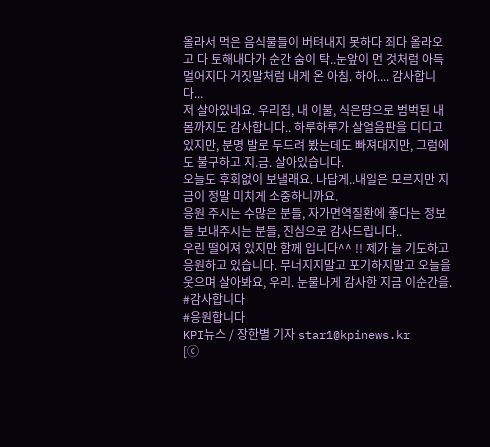올라서 먹은 음식물들이 버텨내지 못하다 죄다 올라오고 다 토해내다가 순간 숨이 탁..눈앞이 먼 것처럼 아득 멀어지다 거짓말처럼 내게 온 아침. 하아.... 감사합니다...
저 살아있네요. 우리집, 내 이불, 식은땀으로 범벅된 내몸까지도 감사합니다.. 하루하루가 살얼음판을 디디고 있지만, 분명 발로 두드려 봤는데도 빠져대지만, 그럼에도 불구하고 지.금. 살아있습니다.
오늘도 후회없이 보낼래요. 나답게..내일은 모르지만 지금이 정말 미치게 소중하니까요.
응원 주시는 수많은 분들, 자가면역질환에 좋다는 정보들 보내주시는 분들, 진심으로 감사드립니다..
우린 떨어져 있지만 함께 입니다^^ !! 제가 늘 기도하고 응원하고 있습니다. 무너지지말고 포기하지말고 오늘을 웃으며 살아봐요, 우리. 눈물나게 감사한 지금 이순간을.
#감사합니다
#응원합니다
KPI뉴스 / 장한별 기자 star1@kpinews.kr
[ⓒ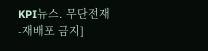KPI뉴스. 무단전재-재배포 금지]